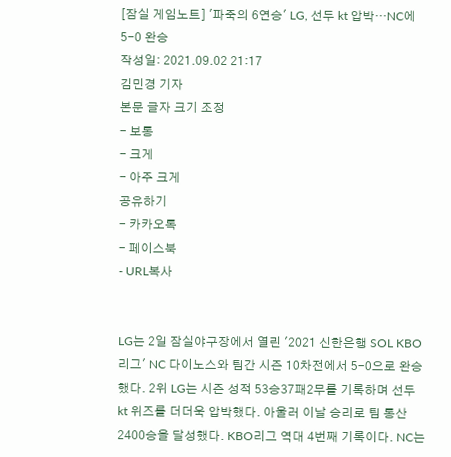[잠실 게임노트] '파죽의 6연승' LG, 선두 kt 압박…NC에 5-0 완승
작성일: 2021.09.02 21:17
김민경 기자
본문 글자 크기 조정
- 보통
- 크게
- 아주 크게
공유하기
- 카카오톡
- 페이스북
- URL복사


LG는 2일 잠실야구장에서 열린 '2021 신한은행 SOL KBO리그' NC 다이노스와 팀간 시즌 10차전에서 5-0으로 완승했다. 2위 LG는 시즌 성적 53승37패2무를 기록하며 선두 kt 위즈를 더더욱 압박했다. 아울러 이날 승리로 팀 통산 2400승을 달성했다. KBO리그 역대 4번째 기록이다. NC는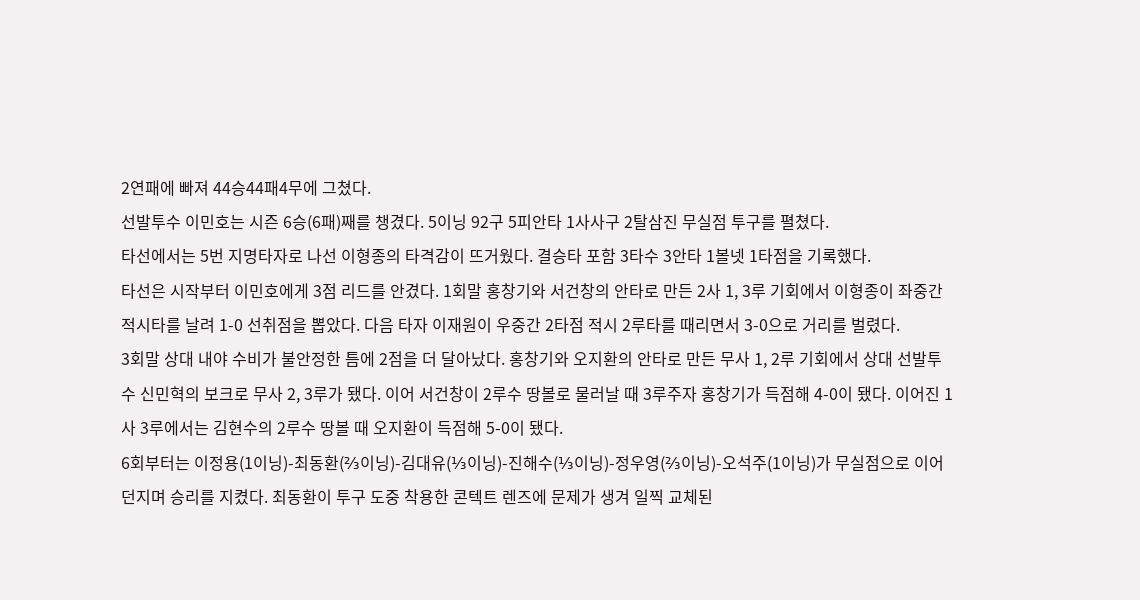2연패에 빠져 44승44패4무에 그쳤다.
선발투수 이민호는 시즌 6승(6패)째를 챙겼다. 5이닝 92구 5피안타 1사사구 2탈삼진 무실점 투구를 펼쳤다.
타선에서는 5번 지명타자로 나선 이형종의 타격감이 뜨거웠다. 결승타 포함 3타수 3안타 1볼넷 1타점을 기록했다.
타선은 시작부터 이민호에게 3점 리드를 안겼다. 1회말 홍창기와 서건창의 안타로 만든 2사 1, 3루 기회에서 이형종이 좌중간 적시타를 날려 1-0 선취점을 뽑았다. 다음 타자 이재원이 우중간 2타점 적시 2루타를 때리면서 3-0으로 거리를 벌렸다.
3회말 상대 내야 수비가 불안정한 틈에 2점을 더 달아났다. 홍창기와 오지환의 안타로 만든 무사 1, 2루 기회에서 상대 선발투수 신민혁의 보크로 무사 2, 3루가 됐다. 이어 서건창이 2루수 땅볼로 물러날 때 3루주자 홍창기가 득점해 4-0이 됐다. 이어진 1사 3루에서는 김현수의 2루수 땅볼 때 오지환이 득점해 5-0이 됐다.
6회부터는 이정용(1이닝)-최동환(⅔이닝)-김대유(⅓이닝)-진해수(⅓이닝)-정우영(⅔이닝)-오석주(1이닝)가 무실점으로 이어 던지며 승리를 지켰다. 최동환이 투구 도중 착용한 콘텍트 렌즈에 문제가 생겨 일찍 교체된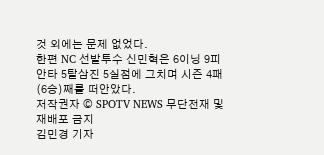것 외에는 문제 없었다.
한편 NC 선발투수 신민혁은 6이닝 9피안타 5탈삼진 5실점에 그치며 시즌 4패(6승)째를 떠안았다.
저작권자 © SPOTV NEWS 무단전재 및 재배포 금지
김민경 기자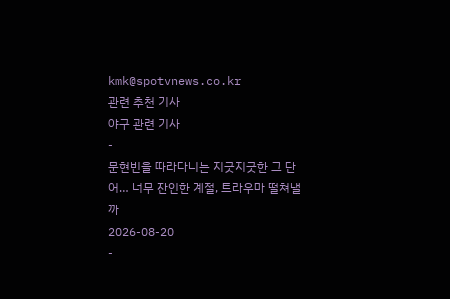kmk@spotvnews.co.kr
관련 추천 기사
야구 관련 기사
-
문현빈을 따라다니는 지긋지긋한 그 단어… 너무 잔인한 계절, 트라우마 떨쳐낼까
2026-08-20
-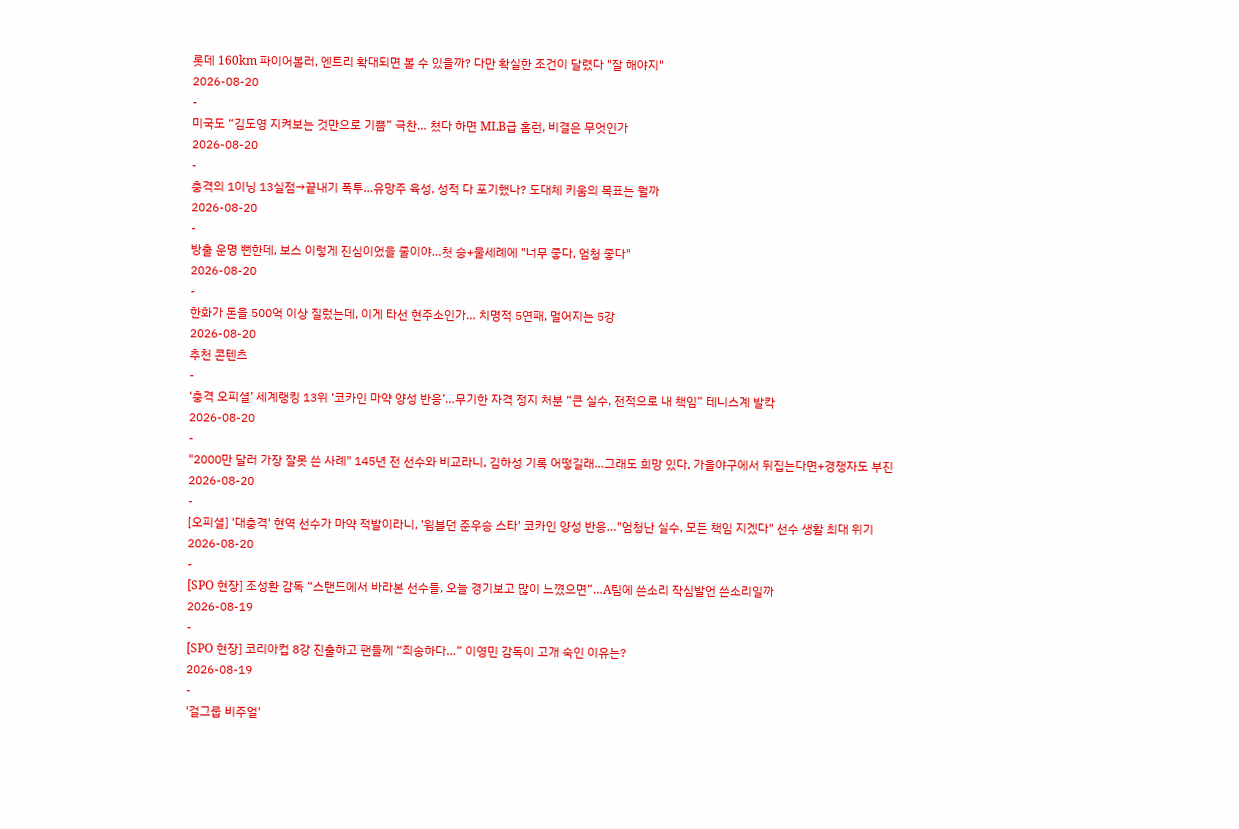롯데 160km 파이어볼러, 엔트리 확대되면 볼 수 있을까? 다만 확실한 조건이 달렸다 "잘 해야지"
2026-08-20
-
미국도 “김도영 지켜보는 것만으로 기쁨” 극찬… 쳤다 하면 MLB급 홈런, 비결은 무엇인가
2026-08-20
-
충격의 1이닝 13실점→끝내기 폭투…유망주 육성, 성적 다 포기했나? 도대체 키움의 목표는 뭘까
2026-08-20
-
방출 운명 뻔한데, 보스 이렇게 진심이었을 줄이야…첫 승+물세례에 "너무 좋다, 엄청 좋다"
2026-08-20
-
한화가 돈을 500억 이상 질렀는데, 이게 타선 현주소인가… 치명적 5연패, 멀어지는 5강
2026-08-20
추천 콘텐츠
-
‘충격 오피셜’ 세계랭킹 13위 ‘코카인 마약 양성 반응’…무기한 자격 정지 처분 “큰 실수, 전적으로 내 책임” 테니스계 발칵
2026-08-20
-
"2000만 달러 가장 잘못 쓴 사례" 145년 전 선수와 비교라니, 김하성 기록 어떻길래…그래도 희망 있다, 가을야구에서 뒤집는다면+경쟁자도 부진
2026-08-20
-
[오피셜] '대충격' 현역 선수가 마약 적발이라니, '윔블던 준우승 스타' 코카인 양성 반응…"엄청난 실수, 모든 책임 지겠다" 선수 생활 최대 위기
2026-08-20
-
[SPO 현장] 조성환 감독 “스탠드에서 바라본 선수들, 오늘 경기보고 많이 느꼈으면”…A팀에 쓴소리 작심발언 쓴소리일까
2026-08-19
-
[SPO 현장] 코리아컵 8강 진출하고 팬들께 “죄송하다…” 이영민 감독이 고개 숙인 이유는?
2026-08-19
-
'걸그룹 비주얼'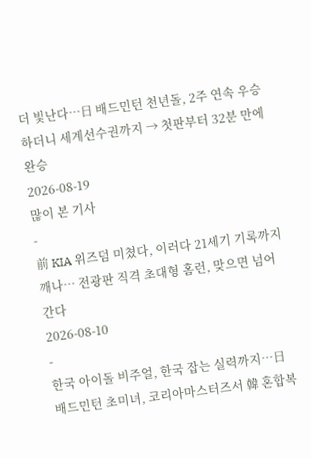더 빛난다…日 배드민턴 천년돌, 2주 연속 우승하더니 세계선수권까지 → 첫판부터 32분 만에 완승
2026-08-19
많이 본 기사
-
前 KIA 위즈덤 미쳤다, 이러다 21세기 기록까지 깨나… 전광판 직격 초대형 홈런, 맞으면 넘어간다
2026-08-10
-
한국 아이돌 비주얼, 한국 잡는 실력까지…日 배드민턴 초미녀, 코리아마스터즈서 韓 혼합복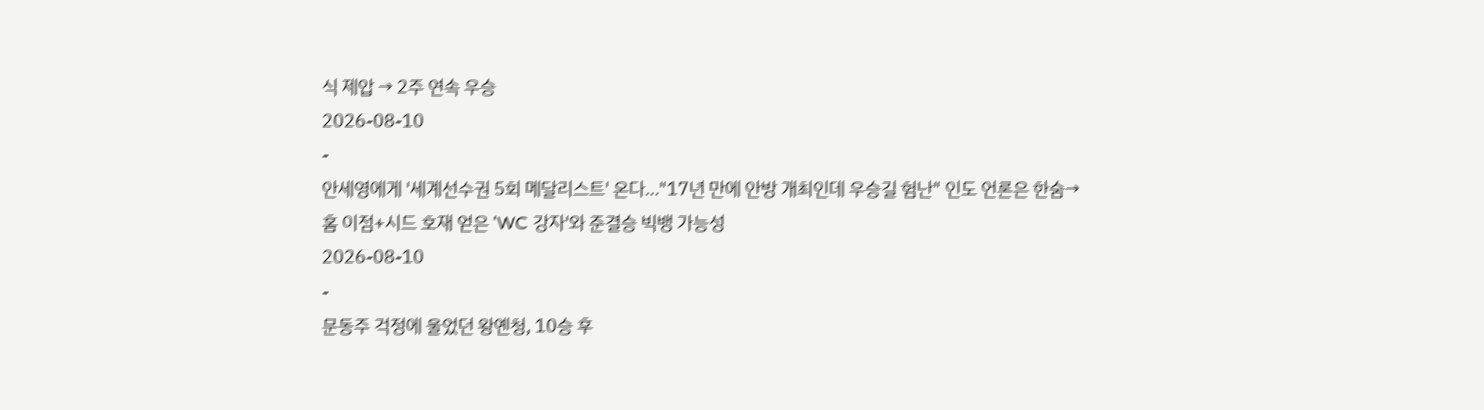식 제압 → 2주 연속 우승
2026-08-10
-
안세영에게 '세계선수권 5회 메달리스트' 온다…"17년 만에 안방 개최인데 우승길 험난" 인도 언론은 한숨→홈 이점+시드 호재 얻은 'WC 강자'와 준결승 빅뱅 가능성
2026-08-10
-
문동주 걱정에 울었던 왕옌청, 10승 후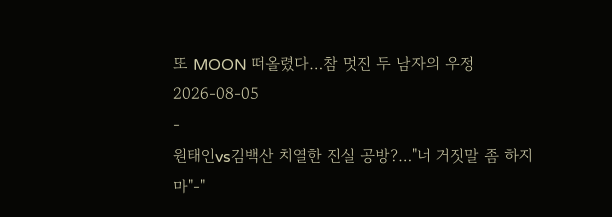또 MOON 떠올렸다…참 멋진 두 남자의 우정
2026-08-05
-
원태인vs김백산 치열한 진실 공방?…"너 거짓말 좀 하지 마"-"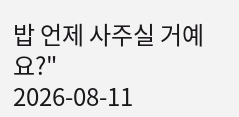밥 언제 사주실 거예요?"
2026-08-11